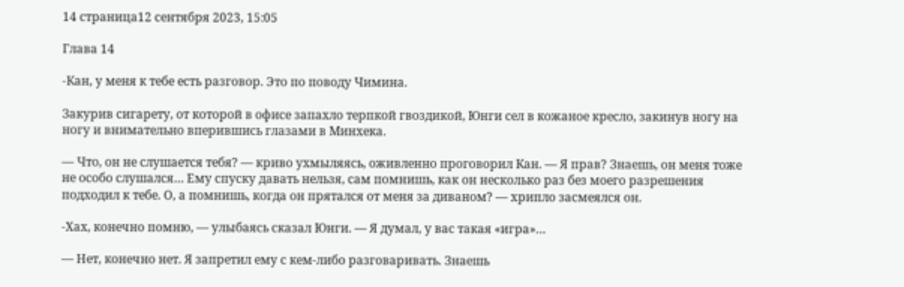14 страница12 сентября 2023, 15:05

Глава 14

-Кан, у меня к тебе есть разговор. Это по поводу Чимина.

Закурив сигарету, от которой в офисе запахло терпкой гвоздикой, Юнги сел в кожаное кресло, закинув ногу на ногу и внимательно вперившись глазами в Минхека.

— Что, он не слушается тебя? — криво ухмыляясь, оживленно проговорил Кан. — Я прав? Знаешь, он меня тоже не особо слушался… Ему спуску давать нельзя, сам помнишь, как он несколько раз без моего разрешения подходил к тебе. О, а помнишь, когда он прятался от меня за диваном? — хрипло засмеялся он.

-Хах, конечно помню, — улыбаясь сказал Юнги. — Я думал, у вас такая «игра»…

— Нет, конечно нет. Я запретил ему с кем-либо разговаривать. Знаешь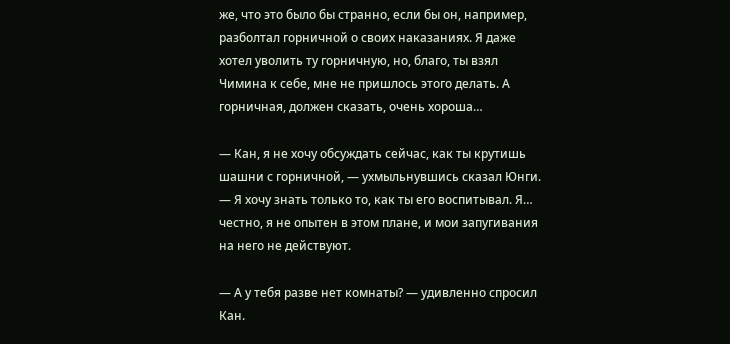же, что это было бы странно, если бы он, например, разболтал горничной о своих наказаниях. Я даже хотел уволить ту горничную, но, благо, ты взял Чимина к себе, мне не пришлось этого делать. А горничная, должен сказать, очень хороша…

— Кан, я не хочу обсуждать сейчас, как ты крутишь шашни с горничной, — ухмыльнувшись сказал Юнги. — Я хочу знать только то, как ты его воспитывал. Я… честно, я не опытен в этом плане, и мои запугивания на него не действуют.

— А у тебя разве нет комнаты? — удивленно спросил Кан.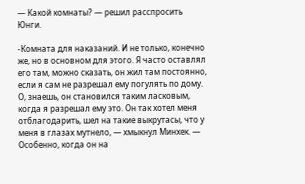— Какой комнаты? — решил расспросить Юнги.

-Комната для наказаний. И не только, конечно же, но в основном для этого. Я часто оставлял его там, можно сказать, он жил там постоянно, если я сам не разрешал ему погулять по дому. О, знаешь, он становился таким ласковым, когда я разрешал ему это. Он так хотел меня отблагодарить, шел на такие выкрутасы, что у меня в глазах мутнело, — хмыкнул Минхек. — Особенно, когда он на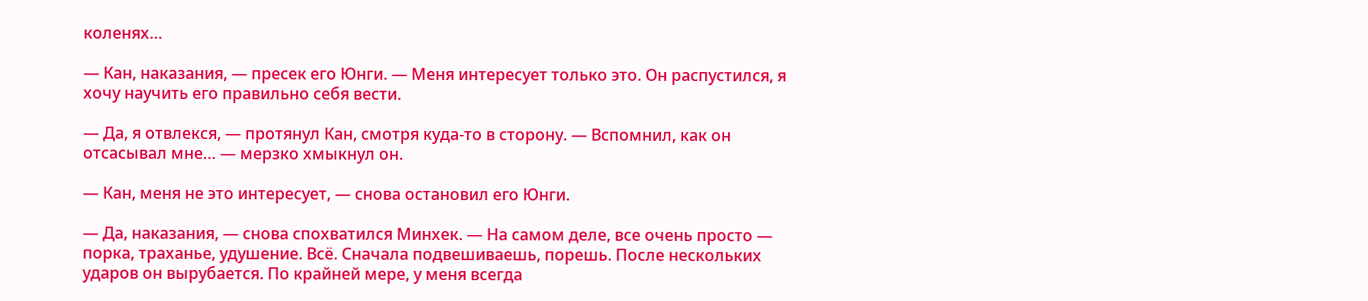коленях…

— Кан, наказания, — пресек его Юнги. — Меня интересует только это. Он распустился, я хочу научить его правильно себя вести.

— Да, я отвлекся, — протянул Кан, смотря куда-то в сторону. — Вспомнил, как он отсасывал мне… — мерзко хмыкнул он.

— Кан, меня не это интересует, — снова остановил его Юнги.

— Да, наказания, — снова спохватился Минхек. — На самом деле, все очень просто — порка, траханье, удушение. Всё. Сначала подвешиваешь, порешь. После нескольких ударов он вырубается. По крайней мере, у меня всегда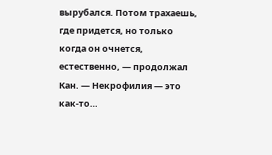вырубался. Потом трахаешь, где придется, но только когда он очнется, естественно, — продолжал Кан. — Некрофилия — это как-то…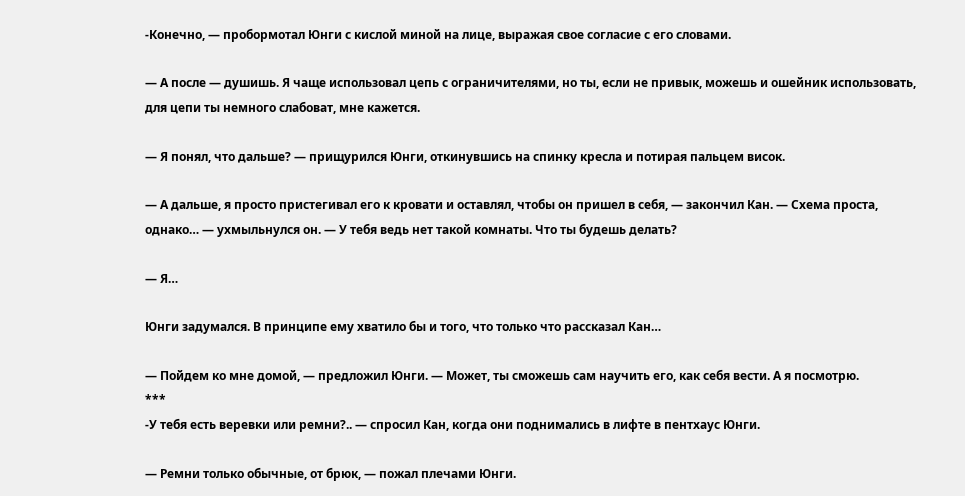-Конечно, — пробормотал Юнги с кислой миной на лице, выражая свое согласие с его словами.

— А после — душишь. Я чаще использовал цепь с ограничителями, но ты, если не привык, можешь и ошейник использовать, для цепи ты немного слабоват, мне кажется.

— Я понял, что дальше? — прищурился Юнги, откинувшись на спинку кресла и потирая пальцем висок.

— А дальше, я просто пристегивал его к кровати и оставлял, чтобы он пришел в себя, — закончил Кан. — Схема проста, однако… — ухмыльнулся он. — У тебя ведь нет такой комнаты. Что ты будешь делать?

— Я…

Юнги задумался. В принципе ему хватило бы и того, что только что рассказал Кан…

— Пойдем ко мне домой, — предложил Юнги. — Может, ты сможешь сам научить его, как себя вести. А я посмотрю.
***
-У тебя есть веревки или ремни?.. — спросил Кан, когда они поднимались в лифте в пентхаус Юнги.

— Ремни только обычные, от брюк, — пожал плечами Юнги.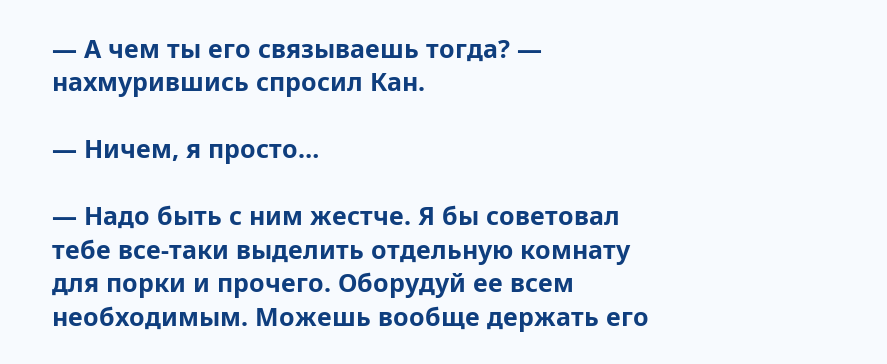— А чем ты его связываешь тогда? — нахмурившись спросил Кан.

— Ничем, я просто…

— Надо быть с ним жестче. Я бы советовал тебе все-таки выделить отдельную комнату для порки и прочего. Оборудуй ее всем необходимым. Можешь вообще держать его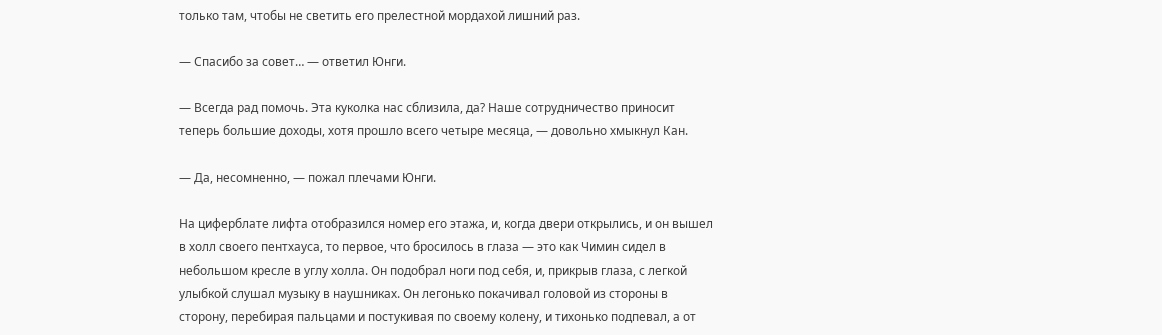только там, чтобы не светить его прелестной мордахой лишний раз.

— Спасибо за совет… — ответил Юнги.

— Всегда рад помочь. Эта куколка нас сблизила, да? Наше сотрудничество приносит теперь большие доходы, хотя прошло всего четыре месяца, — довольно хмыкнул Кан.

— Да, несомненно, — пожал плечами Юнги.

На циферблате лифта отобразился номер его этажа, и, когда двери открылись, и он вышел в холл своего пентхауса, то первое, что бросилось в глаза — это как Чимин сидел в небольшом кресле в углу холла. Он подобрал ноги под себя, и, прикрыв глаза, с легкой улыбкой слушал музыку в наушниках. Он легонько покачивал головой из стороны в сторону, перебирая пальцами и постукивая по своему колену, и тихонько подпевал, а от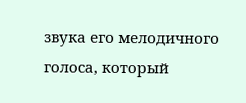звука его мелодичного голоса, который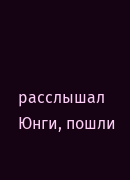расслышал Юнги, пошли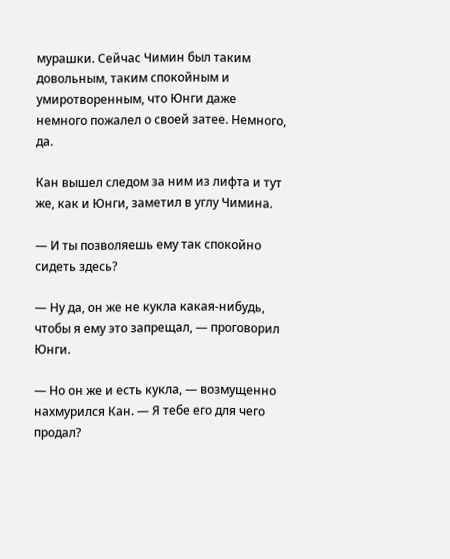мурашки. Сейчас Чимин был таким довольным, таким спокойным и умиротворенным, что Юнги даже немного пожалел о своей затее. Немного, да.

Кан вышел следом за ним из лифта и тут же, как и Юнги, заметил в углу Чимина.

— И ты позволяешь ему так спокойно сидеть здесь?

— Ну да, он же не кукла какая-нибудь, чтобы я ему это запрещал, — проговорил Юнги.

— Но он же и есть кукла, — возмущенно нахмурился Кан. — Я тебе его для чего продал?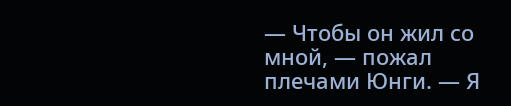— Чтобы он жил со мной, — пожал плечами Юнги. — Я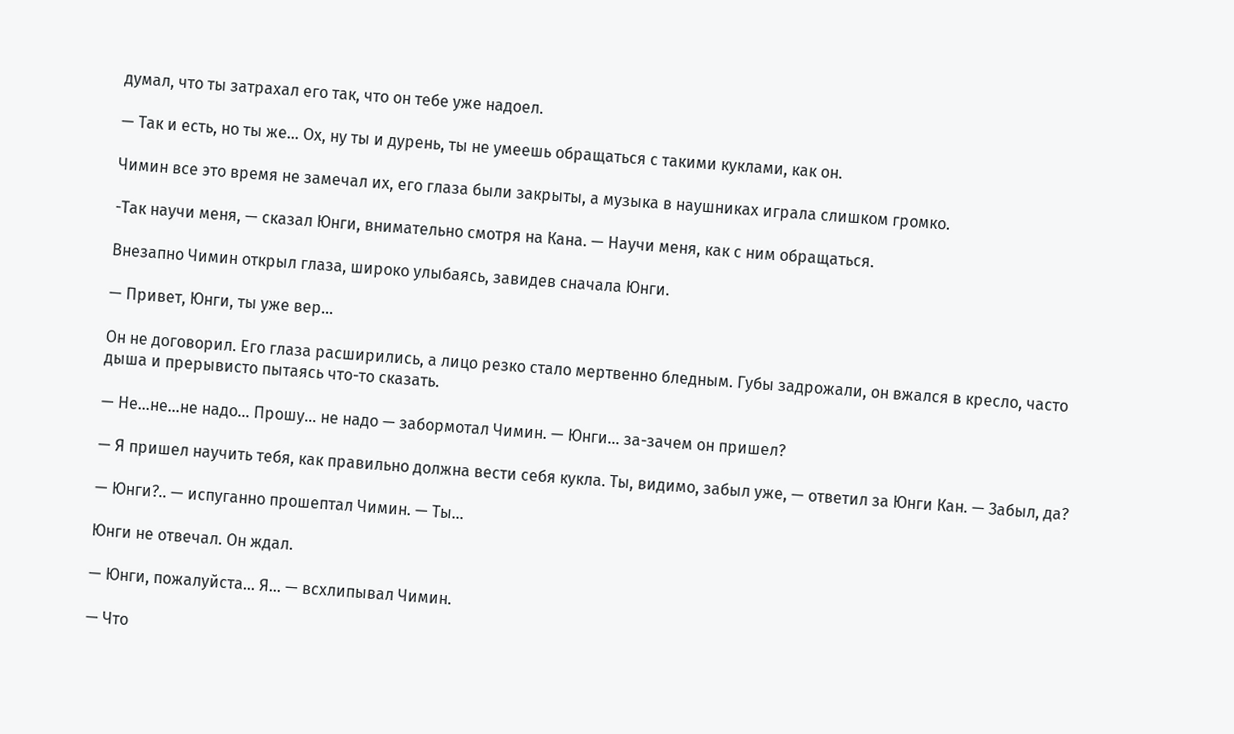думал, что ты затрахал его так, что он тебе уже надоел.

— Так и есть, но ты же… Ох, ну ты и дурень, ты не умеешь обращаться с такими куклами, как он.

Чимин все это время не замечал их, его глаза были закрыты, а музыка в наушниках играла слишком громко.

-Так научи меня, — сказал Юнги, внимательно смотря на Кана. — Научи меня, как с ним обращаться.

Внезапно Чимин открыл глаза, широко улыбаясь, завидев сначала Юнги.

— Привет, Юнги, ты уже вер…

Он не договорил. Его глаза расширились, а лицо резко стало мертвенно бледным. Губы задрожали, он вжался в кресло, часто дыша и прерывисто пытаясь что-то сказать.

— Не…не…не надо… Прошу… не надо — забормотал Чимин. — Юнги… за-зачем он пришел?

— Я пришел научить тебя, как правильно должна вести себя кукла. Ты, видимо, забыл уже, — ответил за Юнги Кан. — Забыл, да?

— Юнги?.. — испуганно прошептал Чимин. — Ты…

Юнги не отвечал. Он ждал.

— Юнги, пожалуйста… Я… — всхлипывал Чимин.

— Что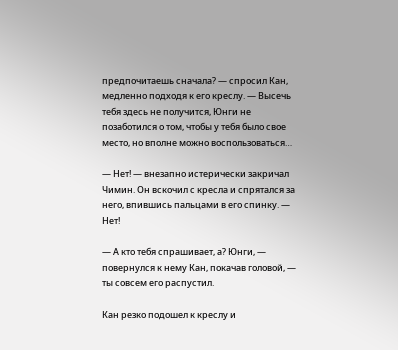предпочитаешь сначала? — спросил Кан, медленно подходя к его креслу. — Высечь тебя здесь не получится, Юнги не позаботился о том, чтобы у тебя было свое место, но вполне можно воспользоваться…

— Нет! — внезапно истерически закричал Чимин. Он вскочил с кресла и спрятался за него, впившись пальцами в его спинку. — Нет!

— А кто тебя спрашивает, а? Юнги, — повернулся к нему Кан, покачав головой, — ты совсем его распустил.

Кан резко подошел к креслу и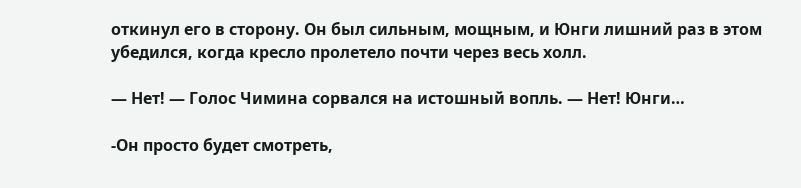откинул его в сторону. Он был сильным, мощным, и Юнги лишний раз в этом убедился, когда кресло пролетело почти через весь холл.

— Нет! — Голос Чимина сорвался на истошный вопль. — Нет! Юнги…

-Он просто будет смотреть,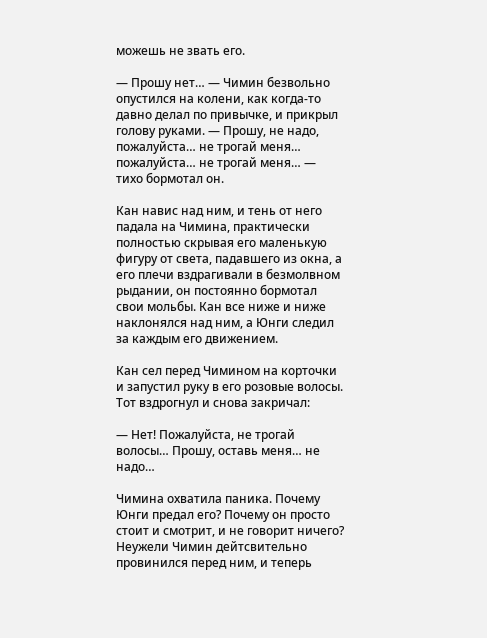можешь не звать его.

— Прошу нет… — Чимин безвольно опустился на колени, как когда-то давно делал по привычке, и прикрыл голову руками. — Прошу, не надо, пожалуйста… не трогай меня… пожалуйста… не трогай меня… — тихо бормотал он.

Кан навис над ним, и тень от него падала на Чимина, практически полностью скрывая его маленькую фигуру от света, падавшего из окна, а его плечи вздрагивали в безмолвном рыдании, он постоянно бормотал свои мольбы. Кан все ниже и ниже наклонялся над ним, а Юнги следил за каждым его движением.

Кан сел перед Чимином на корточки и запустил руку в его розовые волосы. Тот вздрогнул и снова закричал:

— Нет! Пожалуйста, не трогай волосы… Прошу, оставь меня… не надо…

Чимина охватила паника. Почему Юнги предал его? Почему он просто стоит и смотрит, и не говорит ничего? Неужели Чимин дейтсвительно провинился перед ним, и теперь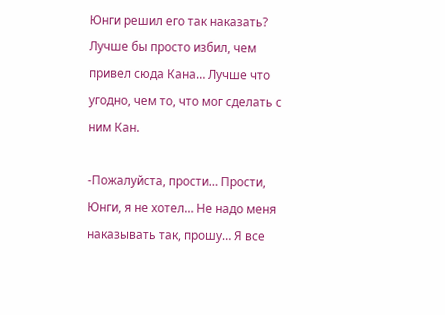Юнги решил его так наказать? Лучше бы просто избил, чем привел сюда Кана… Лучше что угодно, чем то, что мог сделать с ним Кан.

-Пожалуйста, прости… Прости, Юнги, я не хотел… Не надо меня наказывать так, прошу… Я все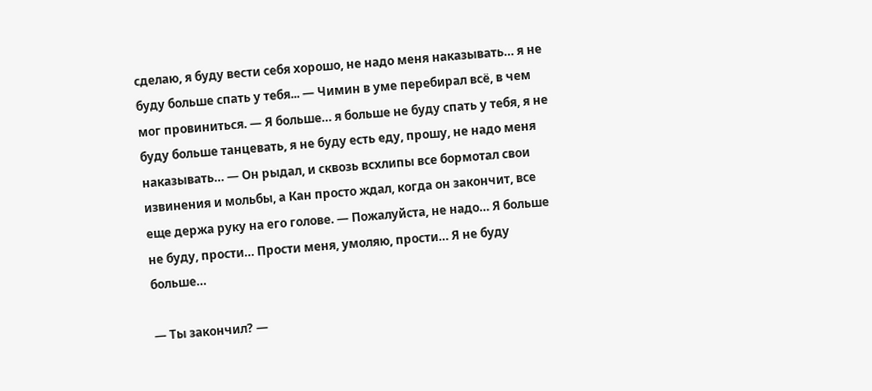сделаю, я буду вести себя хорошо, не надо меня наказывать… я не буду больше спать у тебя... — Чимин в уме перебирал всё, в чем мог провиниться. — Я больше… я больше не буду спать у тебя, я не буду больше танцевать, я не буду есть еду, прошу, не надо меня наказывать… — Он рыдал, и сквозь всхлипы все бормотал свои извинения и мольбы, а Кан просто ждал, когда он закончит, все еще держа руку на его голове. — Пожалуйста, не надо… Я больше не буду, прости… Прости меня, умоляю, прости… Я не буду больше…

— Ты закончил? —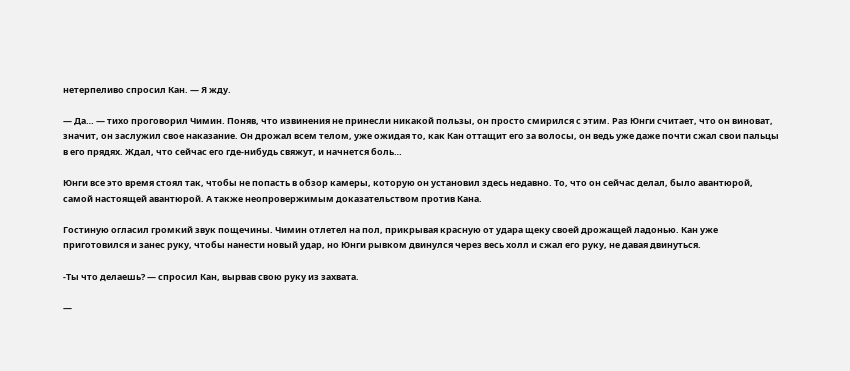нетерпеливо спросил Кан. — Я жду.

— Да… — тихо проговорил Чимин. Поняв, что извинения не принесли никакой пользы, он просто смирился с этим. Раз Юнги считает, что он виноват, значит, он заслужил свое наказание. Он дрожал всем телом, уже ожидая то, как Кан оттащит его за волосы, он ведь уже даже почти сжал свои пальцы в его прядях. Ждал, что сейчас его где-нибудь свяжут, и начнется боль…

Юнги все это время стоял так, чтобы не попасть в обзор камеры, которую он установил здесь недавно. То, что он сейчас делал, было авантюрой, самой настоящей авантюрой. А также неопровержимым доказательством против Кана.

Гостиную огласил громкий звук пощечины. Чимин отлетел на пол, прикрывая красную от удара щеку своей дрожащей ладонью. Кан уже приготовился и занес руку, чтобы нанести новый удар, но Юнги рывком двинулся через весь холл и сжал его руку, не давая двинуться.

-Ты что делаешь? — спросил Кан, вырвав свою руку из захвата.

—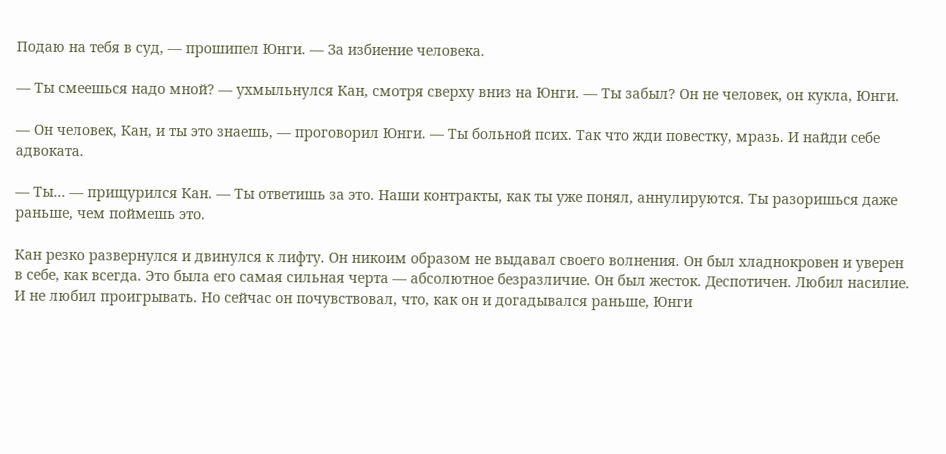Подаю на тебя в суд, — прошипел Юнги. — За избиение человека.

— Ты смеешься надо мной? — ухмыльнулся Кан, смотря сверху вниз на Юнги. — Ты забыл? Он не человек, он кукла, Юнги.

— Он человек, Кан, и ты это знаешь, — проговорил Юнги. — Ты больной псих. Так что жди повестку, мразь. И найди себе адвоката.

— Ты… — прищурился Кан. — Ты ответишь за это. Наши контракты, как ты уже понял, аннулируются. Ты разоришься даже раньше, чем поймешь это.

Кан резко развернулся и двинулся к лифту. Он никоим образом не выдавал своего волнения. Он был хладнокровен и уверен в себе, как всегда. Это была его самая сильная черта — абсолютное безразличие. Он был жесток. Деспотичен. Любил насилие. И не любил проигрывать. Но сейчас он почувствовал, что, как он и догадывался раньше, Юнги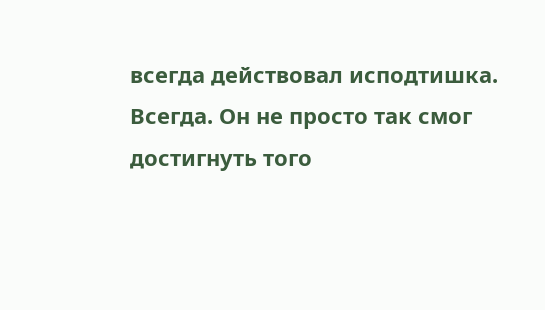всегда действовал исподтишка. Всегда. Он не просто так смог достигнуть того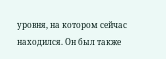уровня, на котором сейчас находился. Он был также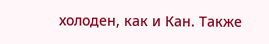холоден, как и Кан. Также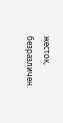жесток, безразличен.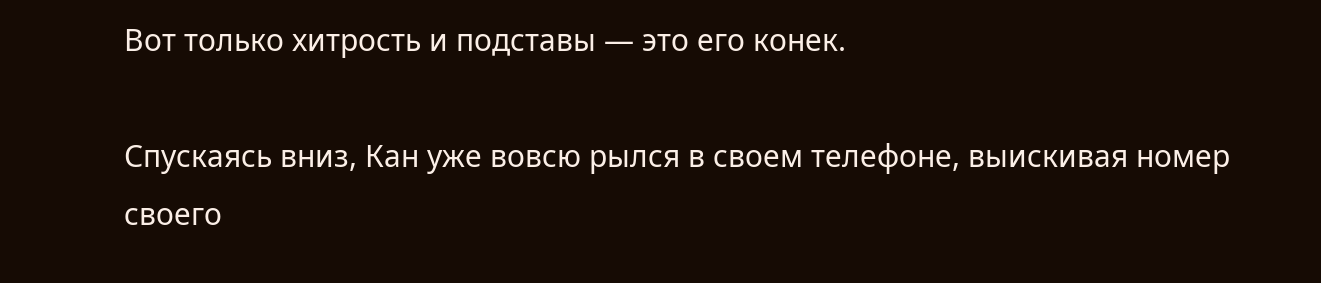Вот только хитрость и подставы — это его конек.

Спускаясь вниз, Кан уже вовсю рылся в своем телефоне, выискивая номер своего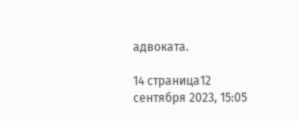адвоката.

14 страница12 сентября 2023, 15:05